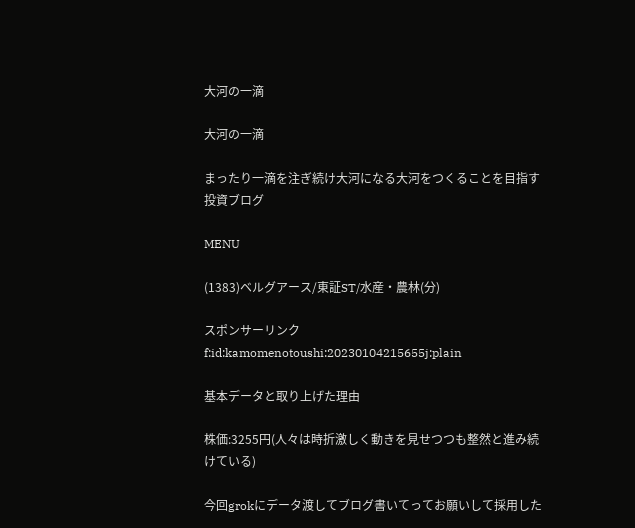大河の一滴

大河の一滴

まったり一滴を注ぎ続け大河になる大河をつくることを目指す投資ブログ

MENU

(1383)ベルグアース/東証ST/水産・農林(分)

スポンサーリンク
f:id:kamomenotoushi:20230104215655j:plain

基本データと取り上げた理由

株価:3255円(人々は時折激しく動きを見せつつも整然と進み続けている)

今回grokにデータ渡してブログ書いてってお願いして採用した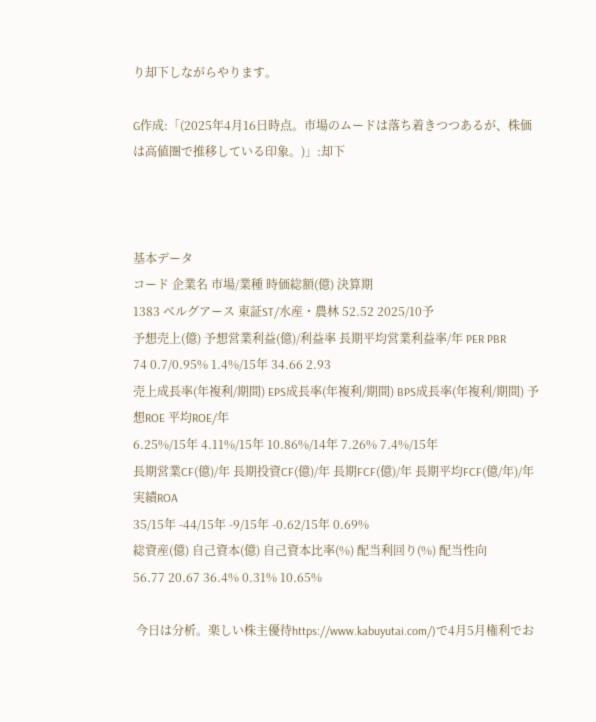り却下しながらやります。

G作成:「(2025年4月16日時点。市場のムードは落ち着きつつあるが、株価は高値圏で推移している印象。)」:却下



基本データ
コード 企業名 市場/業種 時価総額(億) 決算期
1383 ベルグアース 東証ST/水産・農林 52.52 2025/10予
予想売上(億) 予想営業利益(億)/利益率 長期平均営業利益率/年 PER PBR
74 0.7/0.95% 1.4%/15年 34.66 2.93
売上成長率(年複利/期間) EPS成長率(年複利/期間) BPS成長率(年複利/期間) 予想ROE 平均ROE/年
6.25%/15年 4.11%/15年 10.86%/14年 7.26% 7.4%/15年
長期営業CF(億)/年 長期投資CF(億)/年 長期FCF(億)/年 長期平均FCF(億/年)/年 実績ROA
35/15年 -44/15年 -9/15年 -0.62/15年 0.69%
総資産(億) 自己資本(億) 自己資本比率(%) 配当利回り(%) 配当性向
56.77 20.67 36.4% 0.31% 10.65%

 今日は分析。楽しい株主優待https://www.kabuyutai.com/)で4月5月権利でお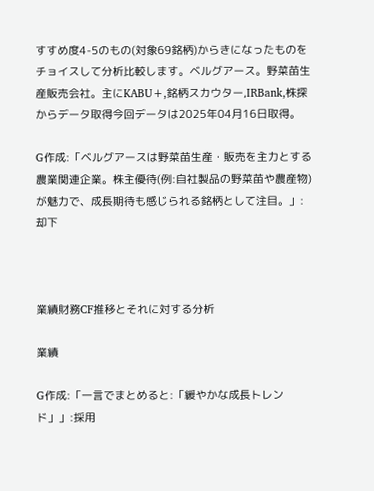すすめ度4-5のもの(対象69銘柄)からきになったものをチョイスして分析比較します。ベルグアース。野菜苗生産販売会社。主にKABU+,銘柄スカウター,IRBank,株探からデータ取得今回データは2025年04月16日取得。

G作成:「ベルグアースは野菜苗生産・販売を主力とする農業関連企業。株主優待(例:自社製品の野菜苗や農産物)が魅力で、成長期待も感じられる銘柄として注目。」:却下



業績財務CF推移とそれに対する分析

業績

G作成:「一言でまとめると:「緩やかな成長トレンド」」:採用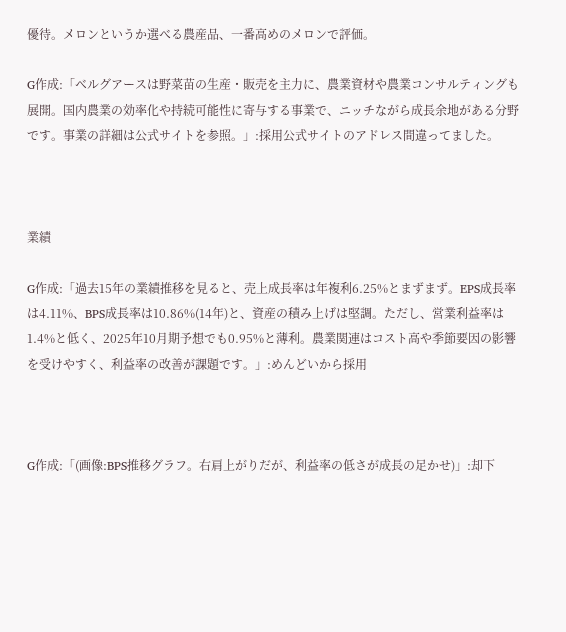優待。メロンというか選べる農産品、一番高めのメロンで評価。

G作成:「ベルグアースは野菜苗の生産・販売を主力に、農業資材や農業コンサルティングも展開。国内農業の効率化や持続可能性に寄与する事業で、ニッチながら成長余地がある分野です。事業の詳細は公式サイトを参照。」:採用公式サイトのアドレス間違ってました。



業績

G作成:「過去15年の業績推移を見ると、売上成長率は年複利6.25%とまずまず。EPS成長率は4.11%、BPS成長率は10.86%(14年)と、資産の積み上げは堅調。ただし、営業利益率は1.4%と低く、2025年10月期予想でも0.95%と薄利。農業関連はコスト高や季節要因の影響を受けやすく、利益率の改善が課題です。」:めんどいから採用



G作成:「(画像:BPS推移グラフ。右肩上がりだが、利益率の低さが成長の足かせ)」:却下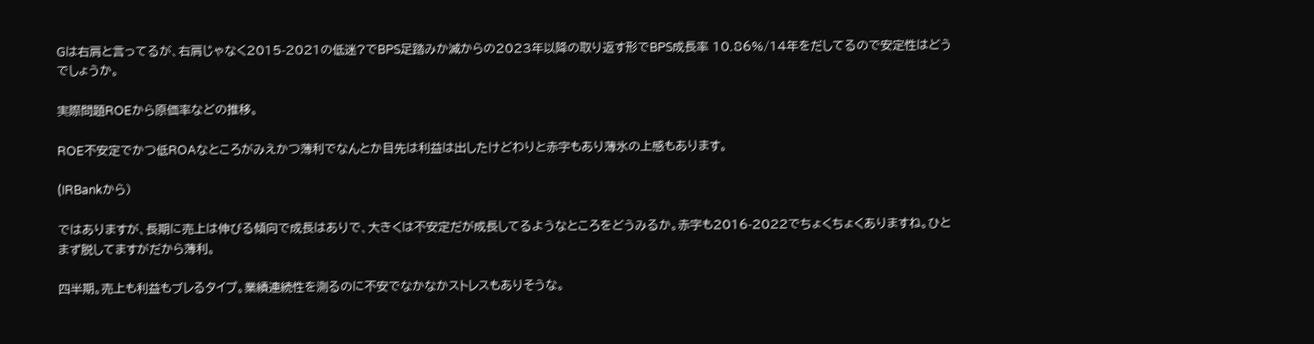Gは右肩と言ってるが、右肩じゃなく2015-2021の低迷?でBPS足踏みか減からの2023年以降の取り返す形でBPS成長率 10.86%/14年をだしてるので安定性はどうでしょうか。

実際問題ROEから原価率などの推移。

ROE不安定でかつ低ROAなところがみえかつ薄利でなんとか目先は利益は出したけどわりと赤字もあり薄氷の上感もあります。

(IRBankから)

ではありますが、長期に売上は伸びる傾向で成長はありで、大きくは不安定だが成長してるようなところをどうみるか。赤字も2016-2022でちょくちょくありますね。ひとまず脱してますがだから薄利。

四半期。売上も利益もブレるタイプ。業績連続性を測るのに不安でなかなかストレスもありそうな。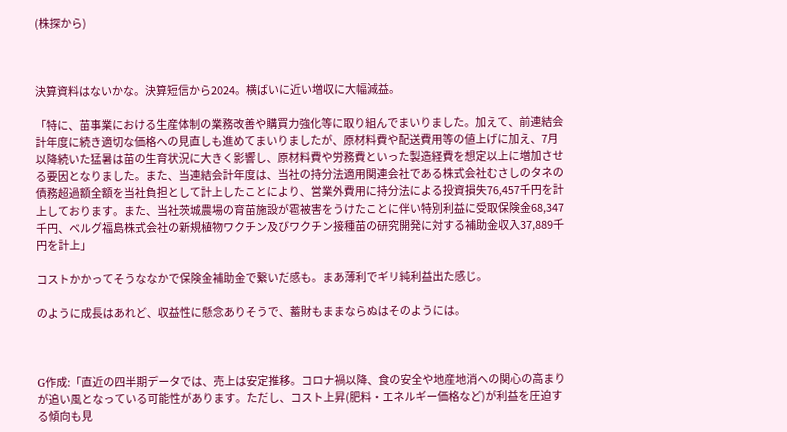(株探から)



決算資料はないかな。決算短信から2024。横ばいに近い増収に大幅減益。

「特に、苗事業における生産体制の業務改善や購買力強化等に取り組んでまいりました。加えて、前連結会計年度に続き適切な価格への見直しも進めてまいりましたが、原材料費や配送費用等の値上げに加え、7月以降続いた猛暑は苗の生育状況に大きく影響し、原材料費や労務費といった製造経費を想定以上に増加させる要因となりました。また、当連結会計年度は、当社の持分法適用関連会社である株式会社むさしのタネの債務超過額全額を当社負担として計上したことにより、営業外費用に持分法による投資損失76,457千円を計上しております。また、当社茨城農場の育苗施設が雹被害をうけたことに伴い特別利益に受取保険金68,347千円、ベルグ福島株式会社の新規植物ワクチン及びワクチン接種苗の研究開発に対する補助金収入37,889千円を計上」

コストかかってそうななかで保険金補助金で繋いだ感も。まあ薄利でギリ純利益出た感じ。

のように成長はあれど、収益性に懸念ありそうで、蓄財もままならぬはそのようには。



G作成:「直近の四半期データでは、売上は安定推移。コロナ禍以降、食の安全や地産地消への関心の高まりが追い風となっている可能性があります。ただし、コスト上昇(肥料・エネルギー価格など)が利益を圧迫する傾向も見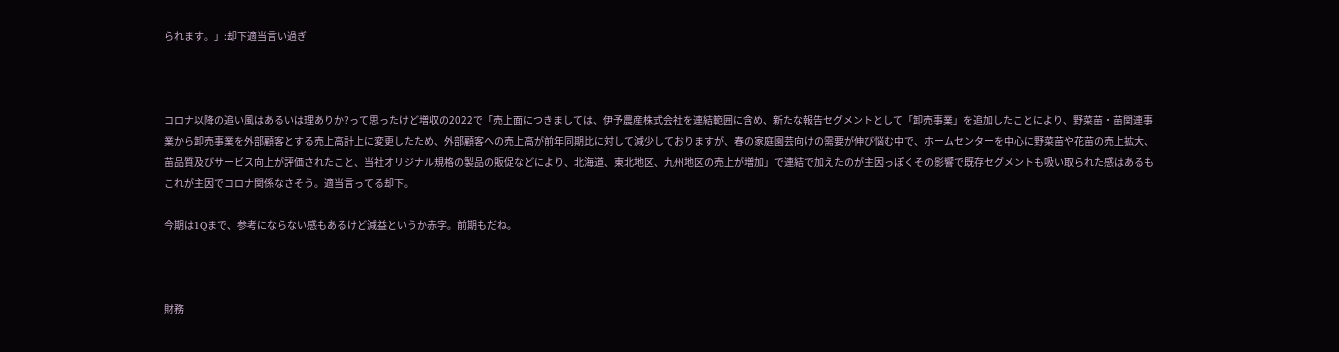られます。」:却下適当言い過ぎ



コロナ以降の追い風はあるいは理ありか?って思ったけど増収の2022で「売上面につきましては、伊予農産株式会社を連結範囲に含め、新たな報告セグメントとして「卸売事業」を追加したことにより、野菜苗・苗関連事業から卸売事業を外部顧客とする売上高計上に変更したため、外部顧客への売上高が前年同期比に対して減少しておりますが、春の家庭園芸向けの需要が伸び悩む中で、ホームセンターを中心に野菜苗や花苗の売上拡大、苗品質及びサービス向上が評価されたこと、当社オリジナル規格の製品の販促などにより、北海道、東北地区、九州地区の売上が増加」で連結で加えたのが主因っぽくその影響で既存セグメントも吸い取られた感はあるもこれが主因でコロナ関係なさそう。適当言ってる却下。

今期は1Qまで、参考にならない感もあるけど減益というか赤字。前期もだね。



財務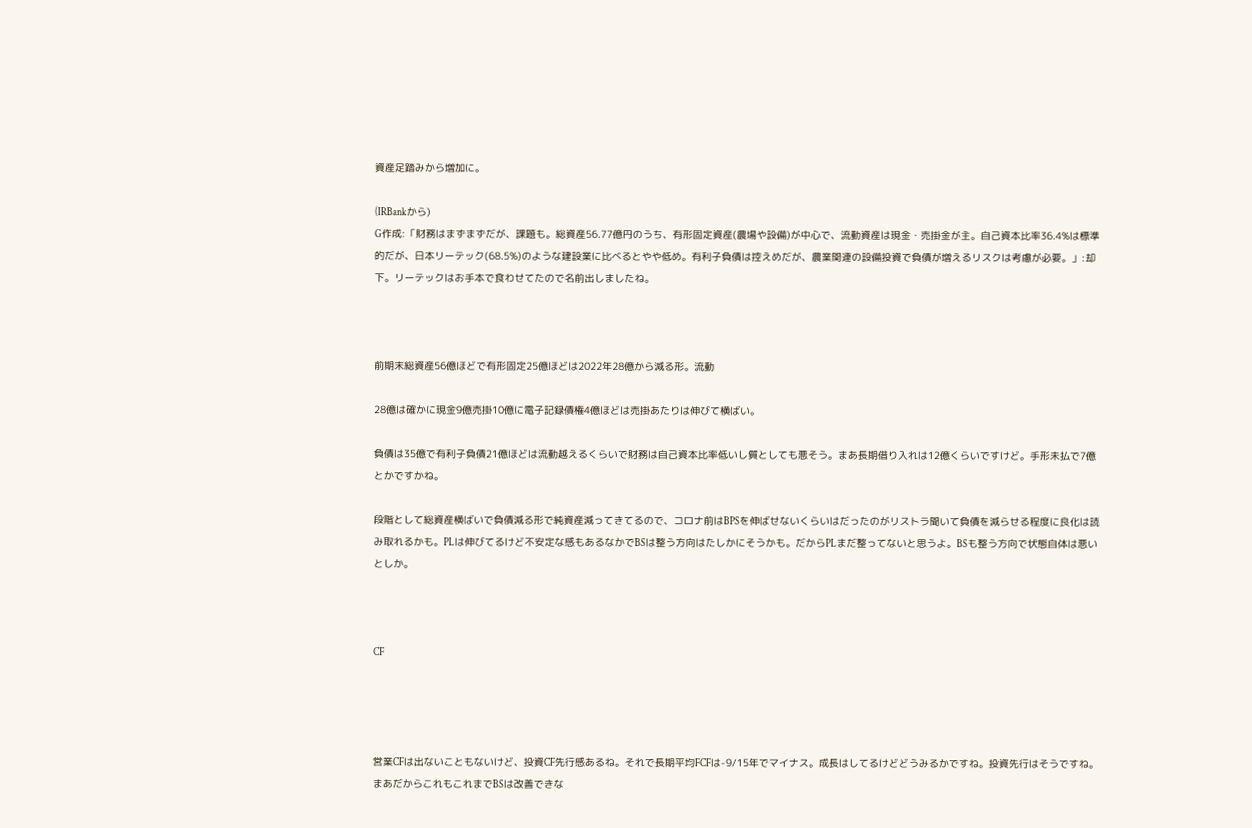資産足踏みから増加に。

(IRBankから)
G作成:「財務はまずまずだが、課題も。総資産56.77億円のうち、有形固定資産(農場や設備)が中心で、流動資産は現金・売掛金が主。自己資本比率36.4%は標準的だが、日本リーテック(68.5%)のような建設業に比べるとやや低め。有利子負債は控えめだが、農業関連の設備投資で負債が増えるリスクは考慮が必要。」:却下。リーテックはお手本で食わせてたので名前出しましたね。



前期末総資産56億ほどで有形固定25億ほどは2022年28億から減る形。流動

28億は確かに現金9億売掛10億に電子記録債権4億ほどは売掛あたりは伸びて横ばい。

負債は35億で有利子負債21億ほどは流動越えるくらいで財務は自己資本比率低いし質としても悪そう。まあ長期借り入れは12億くらいですけど。手形未払で7億とかですかね。

段階として総資産横ばいで負債減る形で純資産減ってきてるので、コロナ前はBPSを伸ばせないくらいはだったのがリストラ聞いて負債を減らせる程度に良化は読み取れるかも。PLは伸びてるけど不安定な感もあるなかでBSは整う方向はたしかにそうかも。だからPLまだ整ってないと思うよ。BSも整う方向で状態自体は悪いとしか。



CF




営業CFは出ないこともないけど、投資CF先行感あるね。それで長期平均FCFは-9/15年でマイナス。成長はしてるけどどうみるかですね。投資先行はそうですね。まあだからこれもこれまでBSは改善できな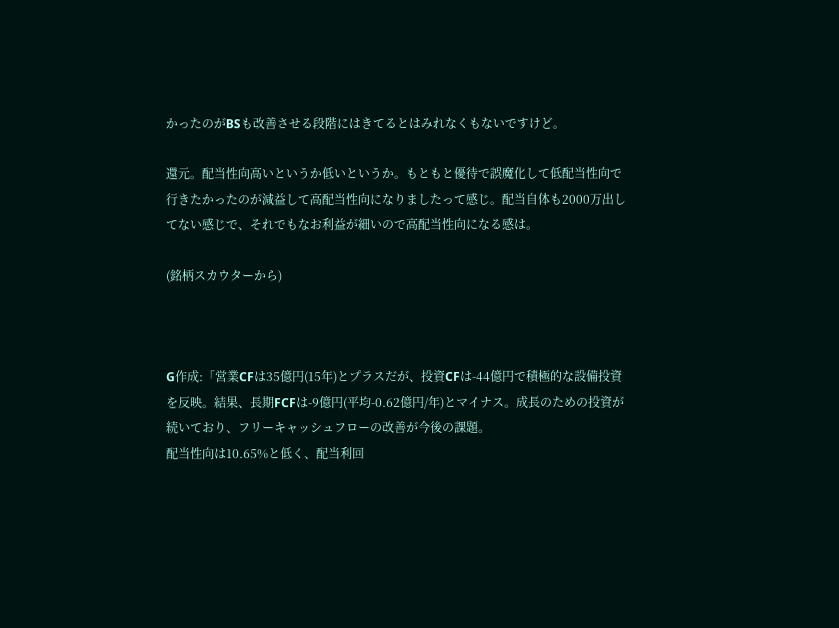かったのがBSも改善させる段階にはきてるとはみれなくもないですけど。

還元。配当性向高いというか低いというか。もともと優待で誤魔化して低配当性向で行きたかったのが減益して高配当性向になりましたって感じ。配当自体も2000万出してない感じで、それでもなお利益が細いので高配当性向になる感は。

(銘柄スカウターから)



G作成:「営業CFは35億円(15年)とプラスだが、投資CFは-44億円で積極的な設備投資を反映。結果、長期FCFは-9億円(平均-0.62億円/年)とマイナス。成長のための投資が続いており、フリーキャッシュフローの改善が今後の課題。
配当性向は10.65%と低く、配当利回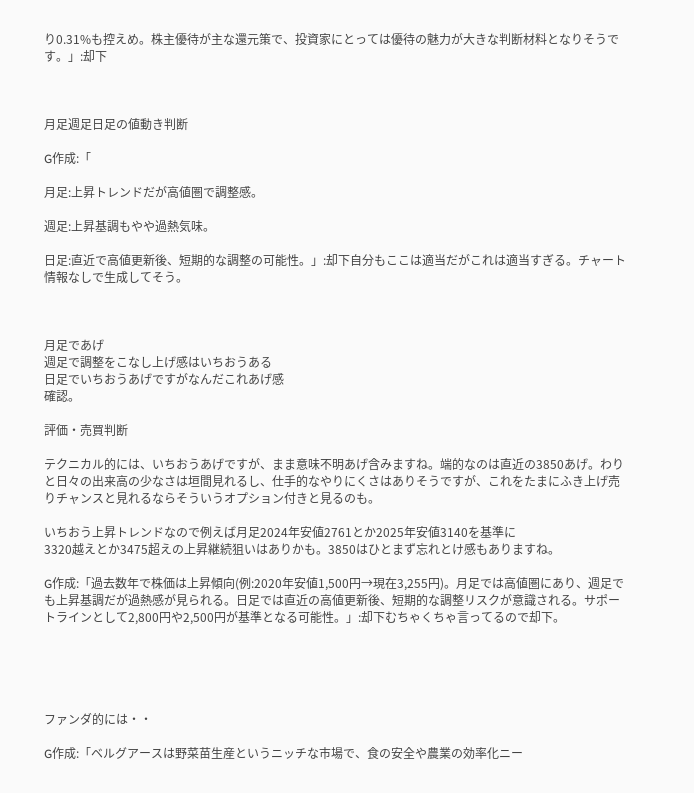り0.31%も控えめ。株主優待が主な還元策で、投資家にとっては優待の魅力が大きな判断材料となりそうです。」:却下



月足週足日足の値動き判断

G作成:「

月足:上昇トレンドだが高値圏で調整感。

週足:上昇基調もやや過熱気味。

日足:直近で高値更新後、短期的な調整の可能性。」:却下自分もここは適当だがこれは適当すぎる。チャート情報なしで生成してそう。



月足であげ
週足で調整をこなし上げ感はいちおうある
日足でいちおうあげですがなんだこれあげ感
確認。

評価・売買判断

テクニカル的には、いちおうあげですが、まま意味不明あげ含みますね。端的なのは直近の3850あげ。わりと日々の出来高の少なさは垣間見れるし、仕手的なやりにくさはありそうですが、これをたまにふき上げ売りチャンスと見れるならそういうオプション付きと見るのも。

いちおう上昇トレンドなので例えば月足2024年安値2761とか2025年安値3140を基準に
3320越えとか3475超えの上昇継続狙いはありかも。3850はひとまず忘れとけ感もありますね。

G作成:「過去数年で株価は上昇傾向(例:2020年安値1,500円→現在3,255円)。月足では高値圏にあり、週足でも上昇基調だが過熱感が見られる。日足では直近の高値更新後、短期的な調整リスクが意識される。サポートラインとして2,800円や2,500円が基準となる可能性。」:却下むちゃくちゃ言ってるので却下。





ファンダ的には・・

G作成:「ベルグアースは野菜苗生産というニッチな市場で、食の安全や農業の効率化ニー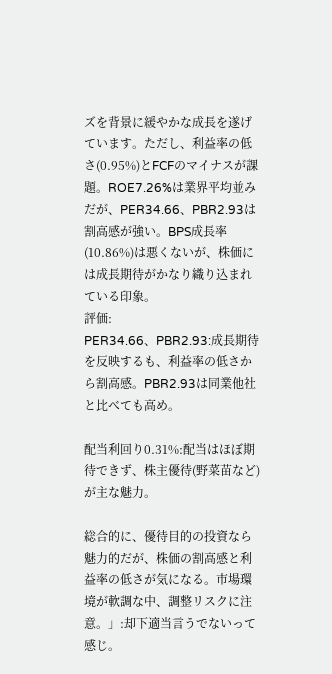ズを背景に緩やかな成長を遂げています。ただし、利益率の低さ(0.95%)とFCFのマイナスが課題。ROE7.26%は業界平均並みだが、PER34.66、PBR2.93は割高感が強い。BPS成長率(10.86%)は悪くないが、株価には成長期待がかなり織り込まれている印象。
評価:
PER34.66、PBR2.93:成長期待を反映するも、利益率の低さから割高感。PBR2.93は同業他社と比べても高め。

配当利回り0.31%:配当はほぼ期待できず、株主優待(野菜苗など)が主な魅力。

総合的に、優待目的の投資なら魅力的だが、株価の割高感と利益率の低さが気になる。市場環境が軟調な中、調整リスクに注意。」:却下適当言うでないって感じ。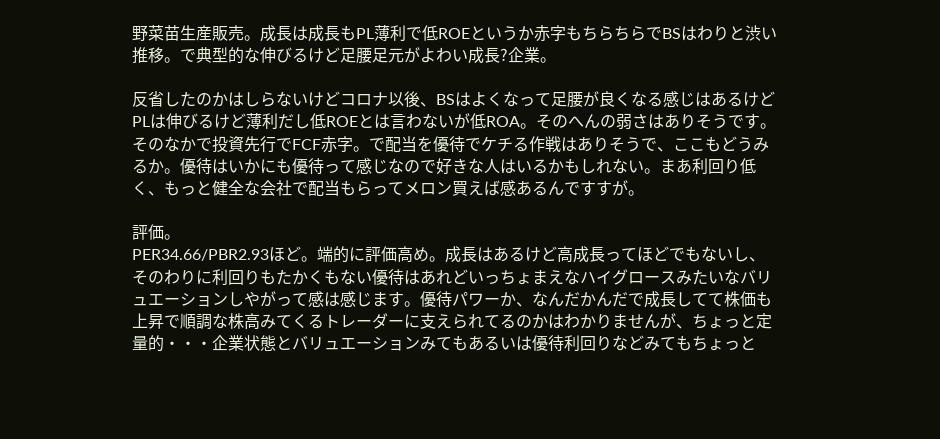野菜苗生産販売。成長は成長もPL薄利で低ROEというか赤字もちらちらでBSはわりと渋い推移。で典型的な伸びるけど足腰足元がよわい成長?企業。

反省したのかはしらないけどコロナ以後、BSはよくなって足腰が良くなる感じはあるけどPLは伸びるけど薄利だし低ROEとは言わないが低ROA。そのへんの弱さはありそうです。そのなかで投資先行でFCF赤字。で配当を優待でケチる作戦はありそうで、ここもどうみるか。優待はいかにも優待って感じなので好きな人はいるかもしれない。まあ利回り低く、もっと健全な会社で配当もらってメロン買えば感あるんですすが。

評価。
PER34.66/PBR2.93ほど。端的に評価高め。成長はあるけど高成長ってほどでもないし、そのわりに利回りもたかくもない優待はあれどいっちょまえなハイグロースみたいなバリュエーションしやがって感は感じます。優待パワーか、なんだかんだで成長してて株価も上昇で順調な株高みてくるトレーダーに支えられてるのかはわかりませんが、ちょっと定量的・・・企業状態とバリュエーションみてもあるいは優待利回りなどみてもちょっと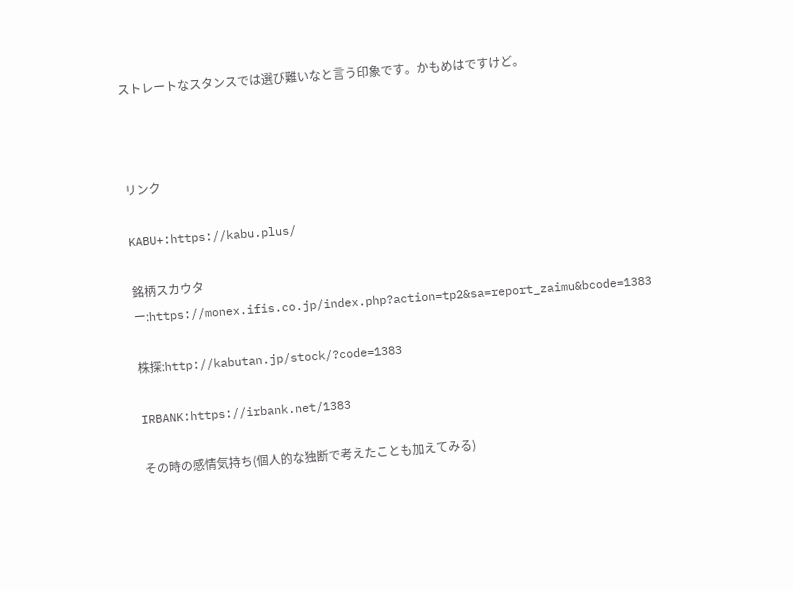ストレートなスタンスでは選び難いなと言う印象です。かもめはですけど。



リンク

KABU+:https://kabu.plus/

銘柄スカウター:https://monex.ifis.co.jp/index.php?action=tp2&sa=report_zaimu&bcode=1383

株探:http://kabutan.jp/stock/?code=1383

IRBANK:https://irbank.net/1383

その時の感情気持ち(個人的な独断で考えたことも加えてみる)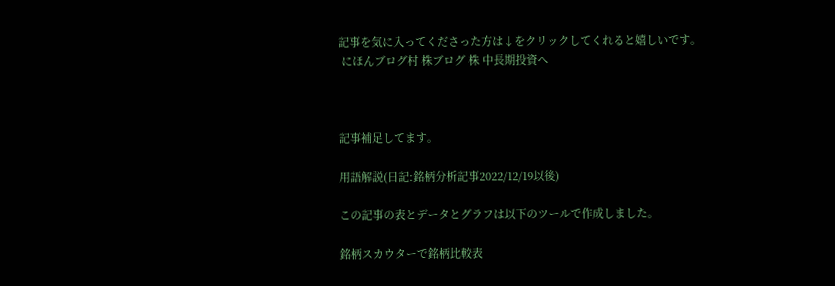記事を気に入ってくださった方は↓をクリックしてくれると嬉しいです。
 にほんブログ村 株ブログ 株 中長期投資へ



記事補足してます。

用語解説(日記:銘柄分析記事2022/12/19以後)

この記事の表とデータとグラフは以下のツールで作成しました。

銘柄スカウターで銘柄比較表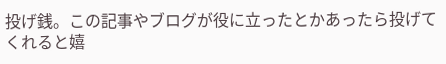投げ銭。この記事やブログが役に立ったとかあったら投げてくれると嬉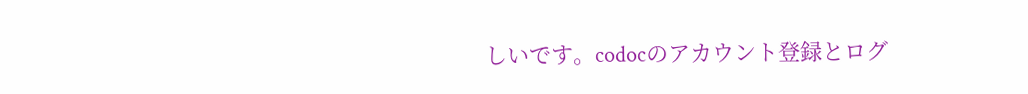しいです。codocのアカウント登録とログ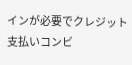インが必要でクレジット支払いコンビ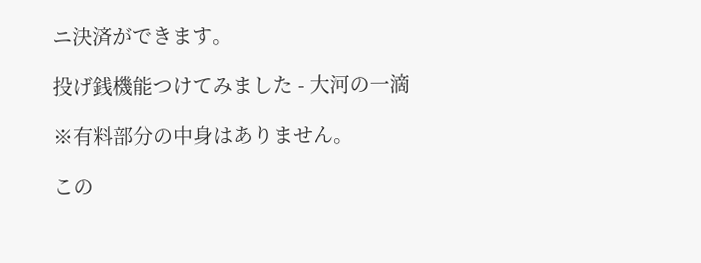ニ決済ができます。

投げ銭機能つけてみました - 大河の一滴

※有料部分の中身はありません。

この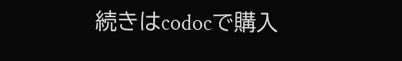続きはcodocで購入